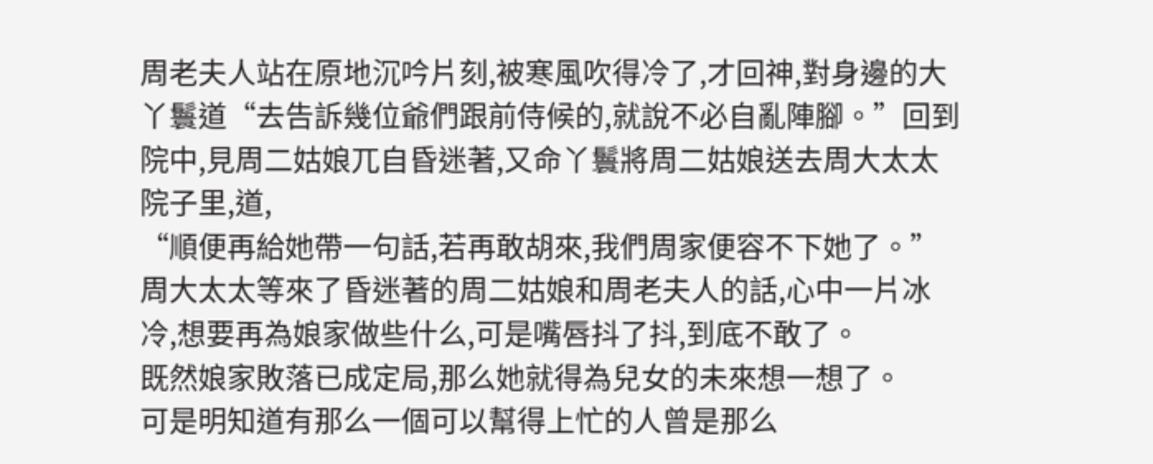周老夫人站在原地沉吟片刻,被寒風吹得冷了,才回神,對身邊的大丫鬟道“去告訴幾位爺們跟前侍候的,就說不必自亂陣腳。”回到院中,見周二姑娘兀自昏迷著,又命丫鬟將周二姑娘送去周大太太院子里,道,
“順便再給她帶一句話,若再敢胡來,我們周家便容不下她了。”
周大太太等來了昏迷著的周二姑娘和周老夫人的話,心中一片冰冷,想要再為娘家做些什么,可是嘴唇抖了抖,到底不敢了。
既然娘家敗落已成定局,那么她就得為兒女的未來想一想了。
可是明知道有那么一個可以幫得上忙的人曾是那么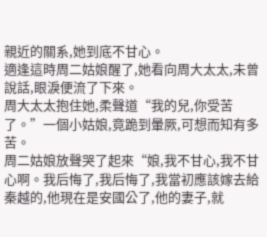親近的關系,她到底不甘心。
適逢這時周二姑娘醒了,她看向周大太太,未曾說話,眼淚便流了下來。
周大太太抱住她,柔聲道“我的兒,你受苦了。”一個小姑娘,竟跪到暈厥,可想而知有多苦。
周二姑娘放聲哭了起來“娘,我不甘心,我不甘心啊。我后悔了,我后悔了,我當初應該嫁去給秦越的,他現在是安國公了,他的妻子,就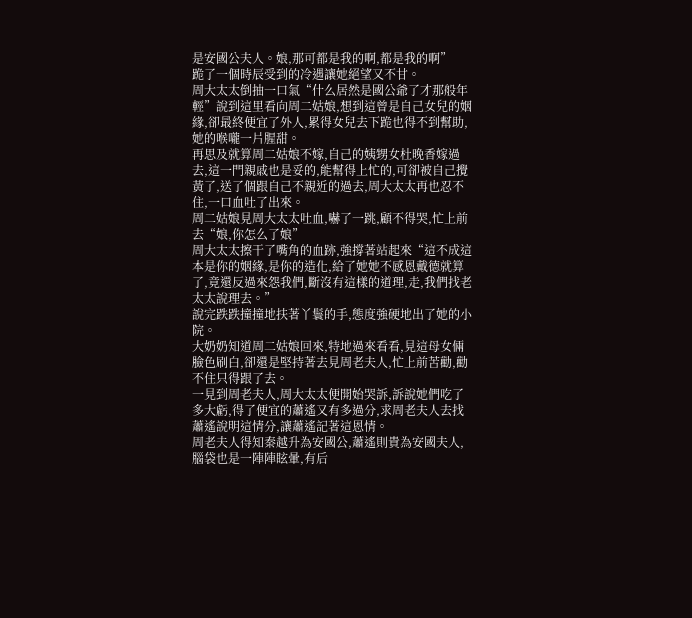是安國公夫人。娘,那可都是我的啊,都是我的啊”
跪了一個時辰受到的冷遇讓她絕望又不甘。
周大太太倒抽一口氣“什么居然是國公爺了才那般年輕”說到這里看向周二姑娘,想到這曾是自己女兒的姻緣,卻最終便宜了外人,累得女兒去下跪也得不到幫助,她的喉嚨一片腥甜。
再思及就算周二姑娘不嫁,自己的姨甥女杜晚香嫁過去,這一門親戚也是妥的,能幫得上忙的,可卻被自己攪黃了,送了個跟自己不親近的過去,周大太太再也忍不住,一口血吐了出來。
周二姑娘見周大太太吐血,嚇了一跳,顧不得哭,忙上前去“娘,你怎么了娘”
周大太太擦干了嘴角的血跡,強撐著站起來“這不成這本是你的姻緣,是你的造化,給了她她不感恩戴德就算了,竟還反過來怨我們,斷沒有這樣的道理,走,我們找老太太說理去。”
說完跌跌撞撞地扶著丫鬟的手,態度強硬地出了她的小院。
大奶奶知道周二姑娘回來,特地過來看看,見這母女倆臉色刷白,卻還是堅持著去見周老夫人,忙上前苦勸,勸不住只得跟了去。
一見到周老夫人,周大太太便開始哭訴,訴說她們吃了多大虧,得了便宜的蕭遙又有多過分,求周老夫人去找蕭遙說明這情分,讓蕭遙記著這恩情。
周老夫人得知秦越升為安國公,蕭遙則貴為安國夫人,腦袋也是一陣陣眩暈,有后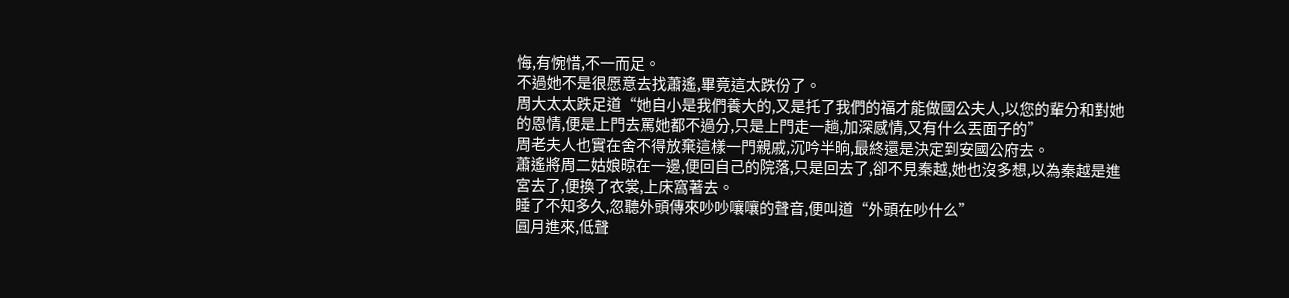悔,有惋惜,不一而足。
不過她不是很愿意去找蕭遙,畢竟這太跌份了。
周大太太跌足道“她自小是我們養大的,又是托了我們的福才能做國公夫人,以您的輩分和對她的恩情,便是上門去罵她都不過分,只是上門走一趟,加深感情,又有什么丟面子的”
周老夫人也實在舍不得放棄這樣一門親戚,沉吟半晌,最終還是決定到安國公府去。
蕭遙將周二姑娘晾在一邊,便回自己的院落,只是回去了,卻不見秦越,她也沒多想,以為秦越是進宮去了,便換了衣裳,上床窩著去。
睡了不知多久,忽聽外頭傳來吵吵嚷嚷的聲音,便叫道“外頭在吵什么”
圓月進來,低聲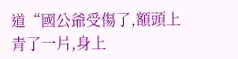道“國公爺受傷了,額頭上青了一片,身上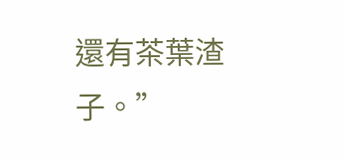還有茶葉渣子。”